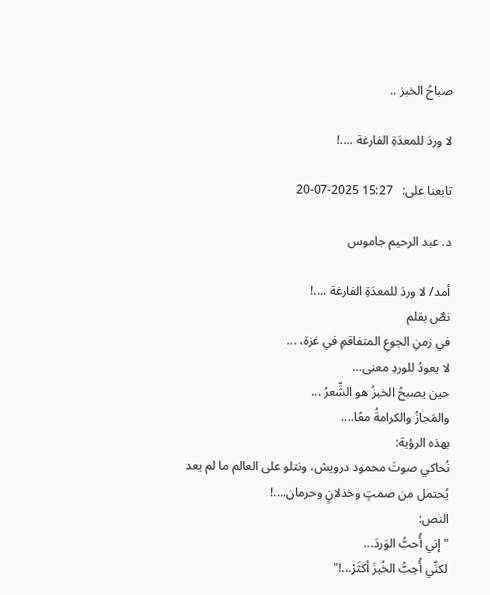صباحُ الخبز ..

لا وردَ للمعدَةِ الفارغة ....!

تابعنا على:   15:27 2025-07-20

د. عبد الرحيم جاموس

أمد/ لا وردَ للمعدَةِ الفارغة ....!
نصٌ بقلم
في زمنِ الجوعِ المتفاقمِ في غزة، ...
لا يعودُ للوردِ معنى…
حين يصبحُ الخبزُ هو الشِّعرُ ...
والمَجازُ والكرامةُ معًا....
بهذه الرؤية:
نُحاكي صوتَ محمود درويش، ونتلو على العالم ما لم يعد يُحتمل من صمتٍ وخذلانٍ وحرمان....!
النص:
" إني أُحبُّ الوَردَ...
لكنِّي أُحِبُّ الخُبزَ أكثَرْ...!"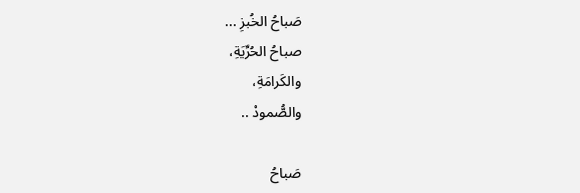صَباحُ الخُبزِ ...
صباحُ الحُرِّيَةِ،
والكَرامَةِ،
والصُّمودْ ..

صَباحُ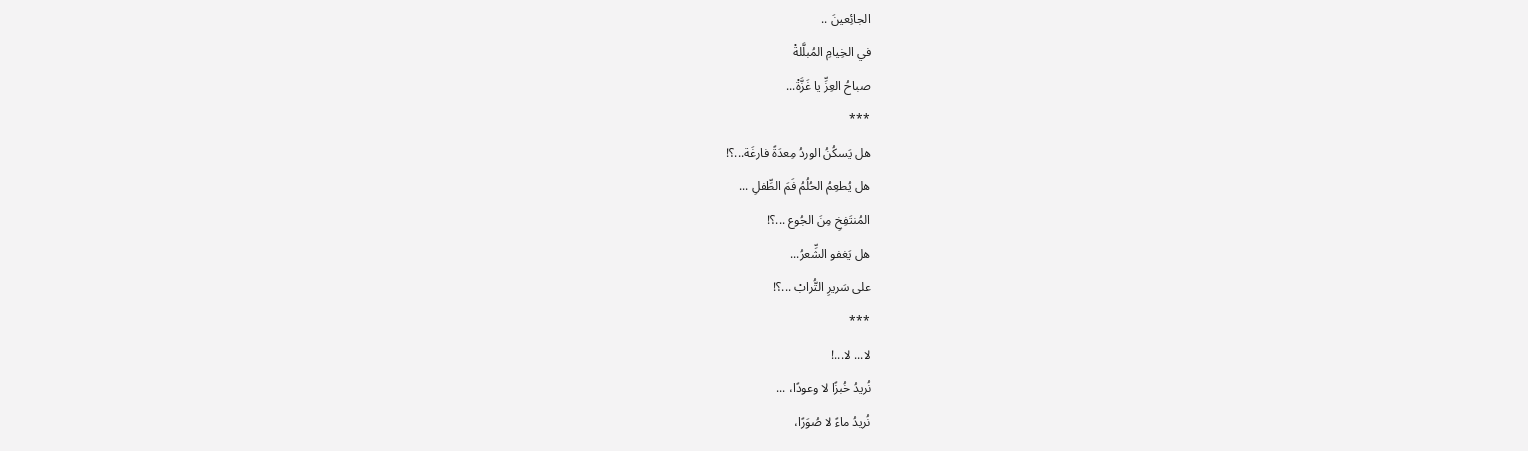الجائِعينَ ..
في الخِيامِ المُبلَّلةْ
صباحُ العِزِّ يا غَزَّةْ...
***
هل يَسكُنُ الوردُ مِعدَةً فارغَة...؟!
هل يُطعِمُ الحُلُمُ فَمَ الطِّفلِ ...
المُنتَفِخِ مِنَ الجُوع ...؟!
هل يَغفو الشِّعرُ...
على سَريرِ التُّرابْ ...؟!
***
لا... لا...!
نُريدُ خُبزًا لا وعودًا، ...
نُريدُ ماءً لا صُوَرًا،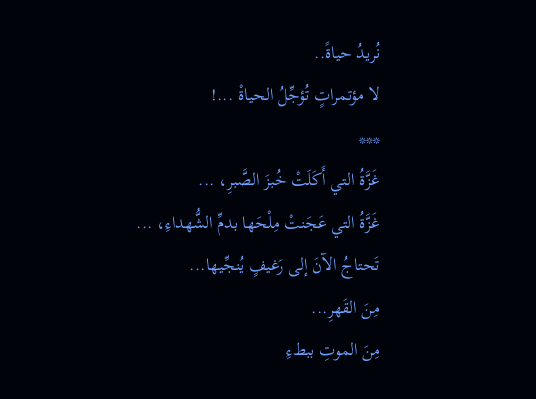نُريدُ حياةً..
لا مؤتمراتٍ تُؤجِّلُ الحياةْ ...!
***
غَزَّةُ التي أَكَلَتْ خُبزَ الصَّبرِ، ...
غَزَّةُ التي عَجَنتْ مِلْحَها بدمِّ الشُّهداءِ، ...
تَحتاجُ الآنَ إلى رَغيفٍ يُنجِّيها...
مِنَ القَهرِ...
مِنَ الموتِ ببطءِ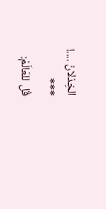الخِذلانْ ....!
***
قُل للعَالَمْ: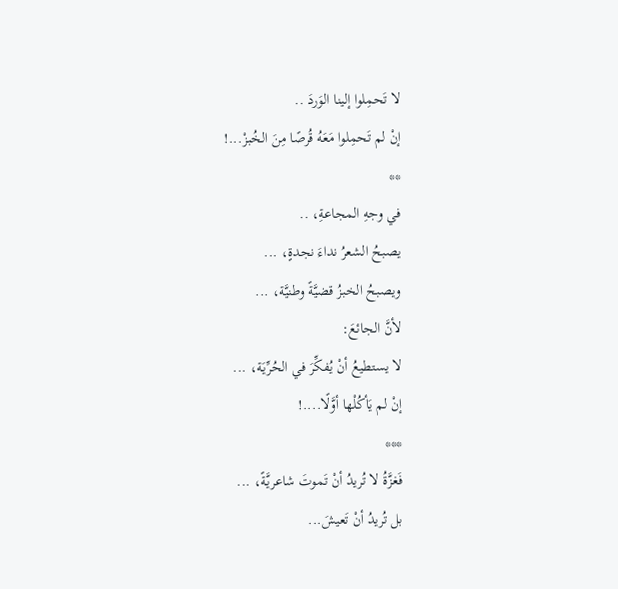لا تَحمِلوا إلينا الوَردَ ..
إنْ لم تَحمِلوا مَعَهُ قُرصًا مِنَ الخُبزْ...!
**
في وجهِ المجاعةِ، ..
يصبحُ الشعرُ نداءَ نجدةٍ، ...
ويصبحُ الخبزُ قضيَّةً وطنيَّة، ...
لأنَّ الجائعَ:
لا يستطيعُ أنْ يُفكِّرَ في الحُرِّيَة، ...
إنْ لم يَأكُلْها أوَّلًا....!
***
فَغزَّةُ لا تُريدُ أنْ تَموتَ شاعريَّةً، ...
بل تُريدُ أنْ تَعيشَ...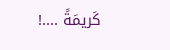كَريمَةً ....!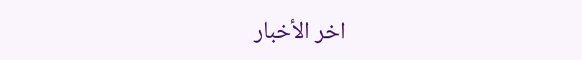اخر الأخبار